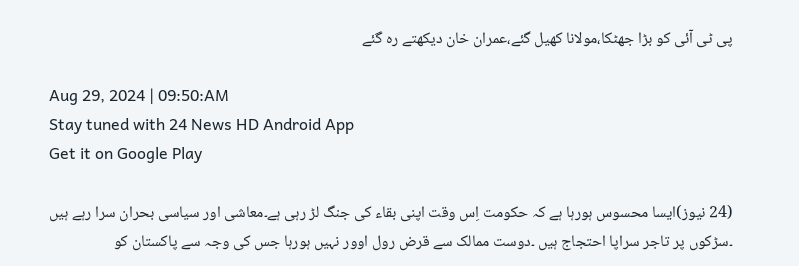پی ٹی آئی کو بڑا جھٹکا،مولانا کھیل گئے،عمران خان دیکھتے رہ گئے

Aug 29, 2024 | 09:50:AM
Stay tuned with 24 News HD Android App
Get it on Google Play

(24 نیوز)ایسا محسوس ہورہا ہے کہ حکومت اِس وقت اپنی بقاء کی جنگ لڑ رہی ہے۔معاشی اور سیاسی بحران سرا رہے ہیں ۔سڑکوں پر تاجر سراپا احتجاج ہیں ۔دوست ممالک سے قرض رول اوور نہیں ہورہا جس کی وجہ سے پاکستان کو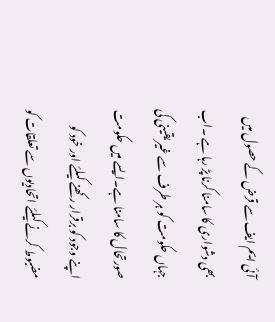آئی ایم ایف سے قرض کے حصول میں بھی دشواری کا سامنا کرنا پڑ رہا ہے ۔اب جہاں حکومت کو ہر طرف سے غیر یقینی کی صورتحال کا سامنا ہے۔ایسے میں حکومت اپنے وجود کو برقرار رکھنے کیلئے اور خود کو مضبوط کرنے کیلئے اتحادیوں سے تعلقات کو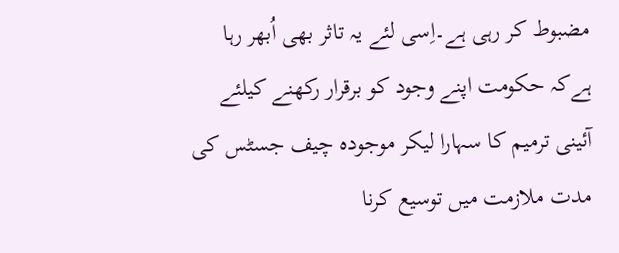مضبوط کر رہی ہے۔اِسی لئے یہ تاثر بھی اُبھر رہا ہےکہ حکومت اپنے وجود کو برقرار رکھنے کیلئے آئینی ترمیم کا سہارا لیکر موجودہ چیف جسٹس کی مدت ملازمت میں توسیع کرنا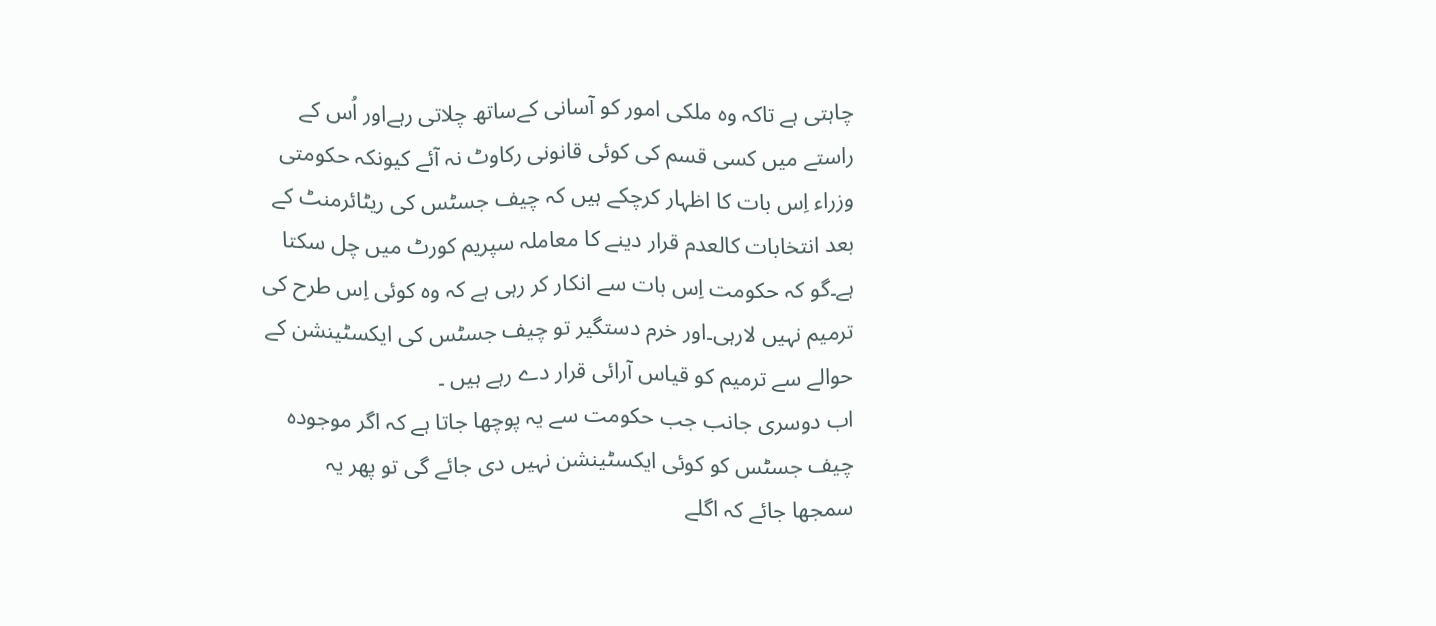چاہتی ہے تاکہ وہ ملکی امور کو آسانی کےساتھ چلاتی رہےاور اُس کے راستے میں کسی قسم کی کوئی قانونی رکاوٹ نہ آئے کیونکہ حکومتی وزراء اِس بات کا اظہار کرچکے ہیں کہ چیف جسٹس کی ریٹائرمنٹ کے بعد انتخابات کالعدم قرار دینے کا معاملہ سپریم کورٹ میں چل سکتا ہے۔گو کہ حکومت اِس بات سے انکار کر رہی ہے کہ وہ کوئی اِس طرح کی ترمیم نہیں لارہی۔اور خرم دستگیر تو چیف جسٹس کی ایکسٹینشن کے حوالے سے ترمیم کو قیاس آرائی قرار دے رہے ہیں ۔
اب دوسری جانب جب حکومت سے یہ پوچھا جاتا ہے کہ اگر موجودہ چیف جسٹس کو کوئی ایکسٹینشن نہیں دی جائے گی تو پھر یہ سمجھا جائے کہ اگلے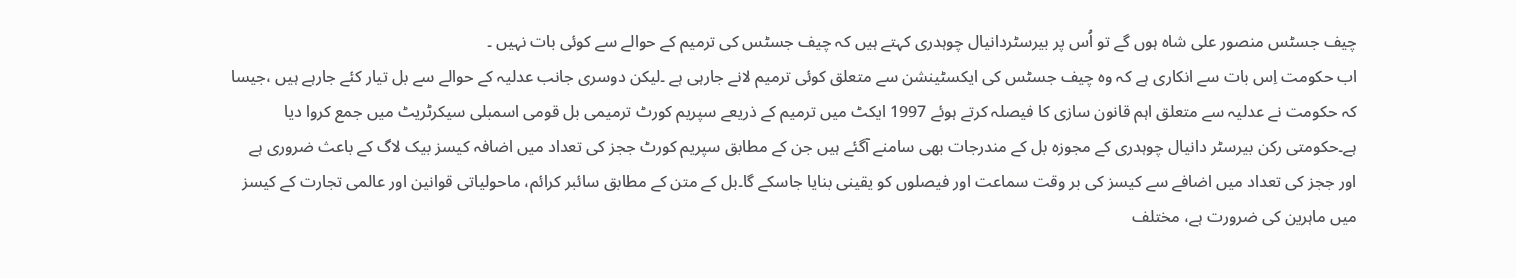چیف جسٹس منصور علی شاہ ہوں گے تو اُس پر بیرسٹردانیال چوہدری کہتے ہیں کہ چیف جسٹس کی ترمیم کے حوالے سے کوئی بات نہیں ۔
اب حکومت اِس بات سے انکاری ہے کہ وہ چیف جسٹس کی ایکسٹینشن سے متعلق کوئی ترمیم لانے جارہی ہے ۔لیکن دوسری جانب عدلیہ کے حوالے سے بل تیار کئے جارہے ہیں ،جیسا کہ حکومت نے عدلیہ سے متعلق اہم قانون سازی کا فیصلہ کرتے ہوئے 1997 ایکٹ میں ترمیم کے ذریعے سپریم کورٹ ترمیمی بل قومی اسمبلی سیکرٹریٹ میں جمع کروا دیا ہے۔حکومتی رکن بیرسٹر دانیال چوہدری کے مجوزہ بل کے مندرجات بھی سامنے آگئے ہیں جن کے مطابق سپریم کورٹ ججز کی تعداد میں اضافہ کیسز بیک لاگ کے باعث ضروری ہے اور ججز کی تعداد میں اضافے سے کیسز کی بر وقت سماعت اور فیصلوں کو یقینی بنایا جاسکے گا۔بل کے متن کے مطابق سائبر کرائم، ماحولیاتی قوانین اور عالمی تجارت کے کیسز میں ماہرین کی ضرورت ہے، مختلف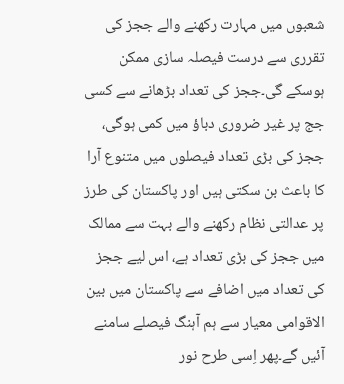شعبوں میں مہارت رکھنے والے ججز کی تقرری سے درست فیصلہ سازی ممکن ہوسکے گی۔ججز کی تعداد بڑھانے سے کسی جج پر غیر ضروری دباؤ میں کمی ہوگی، ججز کی بڑی تعداد فیصلوں میں متنوع آرا کا باعث بن سکتی ہیں اور پاکستان کی طرز پر عدالتی نظام رکھنے والے بہت سے ممالک میں ججز کی بڑی تعداد ہے، اس لیے ججز کی تعداد میں اضافے سے پاکستان میں بین الاقوامی معیار سے ہم آہنگ فیصلے سامنے آئیں گے۔پھر اِسی طرح نور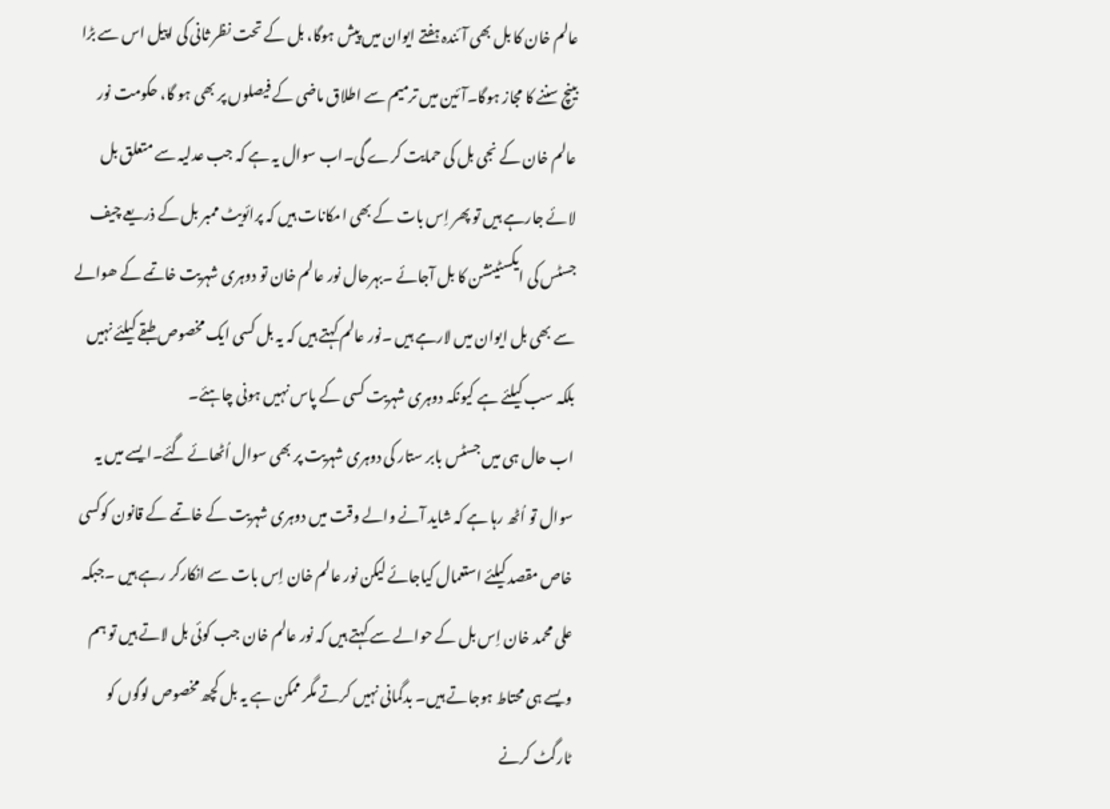عالم خان کا بل بھی آئندہ ہفتے ایوان میں پیش ہوگا، بل کے تحت نظر ثانی کی اپیل اس سے بڑا بینچ سننے کا مجاز ہوگا۔آئین میں ترمیم سے اطلاق ماضی کے فیصلوں پر بھی ہو گا، حکومت نور عالم خان کے نجی بل کی حمایت کرے گی۔اب سوال یہ ہے کہ جب عدلیہ سے متعلق بل لائے جارہے ہیں تو پھر اِس بات کے بھی امکانات ہیں کہ پرائویٹ ممبر بل کے ذریعے چیف جسٹس کی ایکسٹینشن کا بل آجائے ۔بہرحال نور عالم خان تو دوہری شہریت خاتمے کے ھوالے سے بھی بل ایوان میں لارہے ہیں ۔نور عالم کہتے ہیں کہ یہ بل کسی ایک مخصوص طبقے کیلئے نہیں بلکہ سب کیلئے ہے کیونکہ دوہری شہریت کسی کے پاس نہیں ہونی چاہئے۔
اب حال ہی میں جسٹس بابر ستار کی دوہری شہریت پر بھی سوال اُٹھائے گئے۔ایسے میں یہ سوال تو اُٹھ رہا ہے کہ شاید آنے والے وقت میں دوہری شہریت کے خاتمے کے قانون کوکسی خاص مقصد کیلئے استعمال کیاجائے لیکن نور عالم خان اِس بات سے انکارکر رہے ہیں ۔جبکہ علی محمد خان اِس بل کے حوالے سے کہتے ہیں کہ نور عالم خان جب کوئی بل لاتے ہیں تو ہم ویسے ہی محتاط ہوجاتے ہیں۔ بدگمانی نہیں کرتے مگر ممکن ہے یہ بل کچھ مخصوص لوگوں کو ٹارگٹ کرنے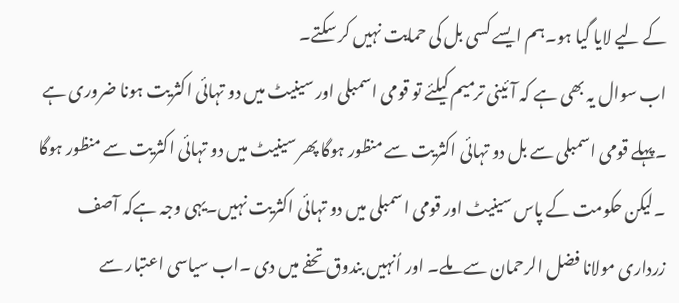کے لیے لایا گیا ہو۔ہم ایسے کسی بل کی حمایت نہیں کر سکتے۔
اب سوال یہ بھی ہے کہ آئینی ترمیم کیلئے تو قومی اسمبلی اور سینیٹ میں دو تہائی اکثریت ہونا ضروری ہے ۔پہلے قومی اسمبلی سے بل دو تہائی اکثریت سے منظور ہوگا پھر سینیٹ میں دو تہائی اکثریت سے منظور ہوگا ۔لیکن حکومت کے پاس سینیٹ اور قومی اسمبلی میں دو تہائی اکثریت نہیں۔یہی وجہ ہےکہ آصف زرداری مولانا فضل الرحمان سے ملے۔ اور اُنہیں بندوق تحفے میں دی ۔اب سیاسی اعتبار سے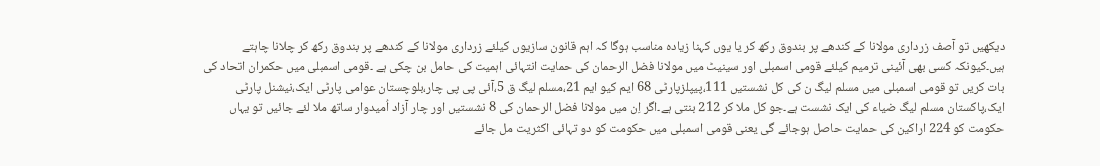دیکھیں تو آصف زرداری مولانا کے کندھے پر بندوق رکھ کر یا یوں کہنا زیادہ مناسب ہوگا کہ اہم قانون سازیوں کیلئے زرداری مولانا کے کندھے پر بندوق رکھ کر چلانا چاہتے ہیں۔کیونکہ کسی بھی آئینی ترمیم کیلئے قومی اسمبلی اور سینیٹ میں مولانا فضل الرحمان کی حمایت انتہائی اہمیت کی حامل بن چکی ہے ۔قومی اسمبلی میں حکمران اتحاد کی بات کریں تو قومی اسمبلی میں مسلم لیگ ن کی کل نشستیں 111،پیپلزپارٹی 68 ایم کیو ایم 21،مسلم لیگ ق 5،آئی پی پی چار،بلوچستان عوامی پارٹی ایک،نیشنل پارٹی ایک،پاکستان مسلم لیگ ضیاء کی ایک نشست ہے۔جو کل ملا کر 212 بنتی ہے۔اگر اِن میں مولانا فضل الرحمان کی 8 نشستیں اور چار آزاد اُمیدوار ساتھ ملا لئے جائیں تو یہاں حکومت کو 224 اراکین کی حمایت حاصل ہوجائے گی یعنی قومی اسمبلی میں حکومت کو دو تہائی اکثریت مل جائے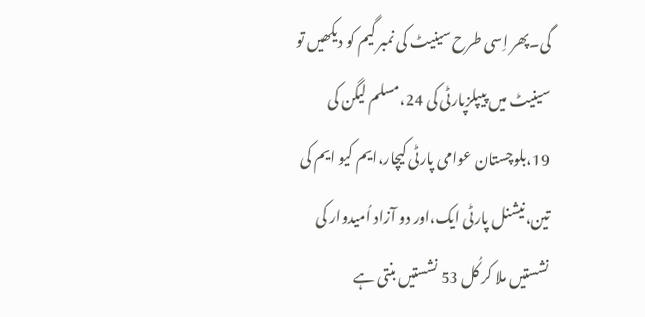گی۔پھر اِسی طرح سینیٹ کی نمبر گیم کو دیکھیں تو سینیٹ میں پیپلزپارٹی کی 24،مسلم لیگن کی 19،بلوچستان عوامی پارٹی کیچار،ایم کیو ایم کی تین،نیشنل پارٹی ایک،اور دو آزاد اُمیدوار کی نشستیں ملا کر کُل 53 نشستیں بنتی ہے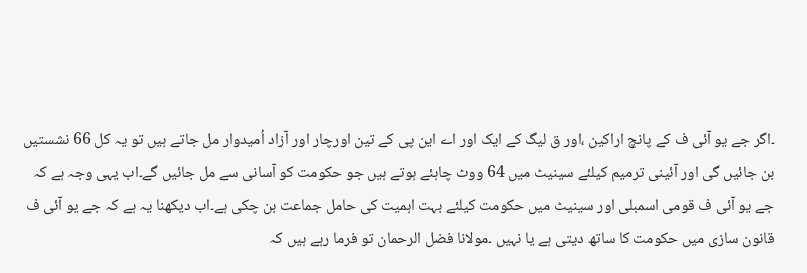۔اگر جے یو آئی ف کے پانچ اراکین ،اور ق لیگ کے ایک اور اے این پی کے تین اورچار اور آزاد اُمیدوار مل جاتے ہیں تو یہ کل 66 نشستیں بن جائیں گی اور آئینی ترمیم کیلئے سینیٹ میں 64 ووٹ چاہئے ہوتے ہیں جو حکومت کو آسانی سے مل جائیں گے۔اب یہی وجہ ہے کہ جے یو آئی ف قومی اسمبلی اور سینیٹ میں حکومت کیلئے بہت اہمیت کی حامل جماعت بن چکی ہے۔اب دیکھنا یہ ہے کہ جے یو آئی ف قانون سازی میں حکومت کا ساتھ دیتی ہے یا نہیں ۔مولانا فضل الرحمان تو فرما رہے ہیں کہ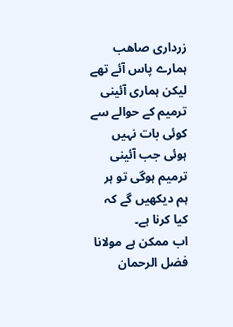زرداری صاھب ہمارے پاس آئے تھے لیکن ہماری آئینی ترمیم کے حوالے سے کوئی بات نہیں ہوئی جب آئینی ترمیم ہوگی تو ہر ہم دیکھیں گے کہ کیا کرنا ہے۔
اب ممکن ہے مولانا فضل الرحمان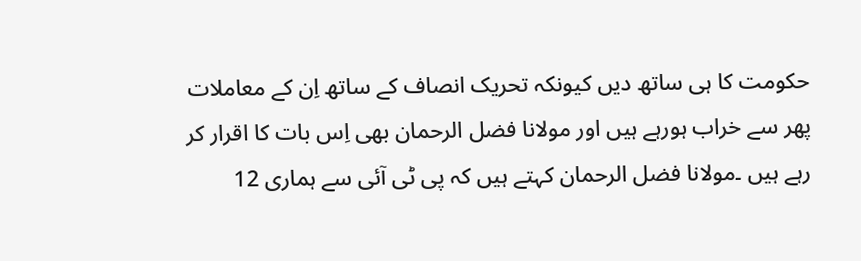حکومت کا ہی ساتھ دیں کیونکہ تحریک انصاف کے ساتھ اِن کے معاملات پھر سے خراب ہورہے ہیں اور مولانا فضل الرحمان بھی اِس بات کا اقرار کر رہے ہیں ۔مولانا فضل الرحمان کہتے ہیں کہ پی ٹی آئی سے ہماری 12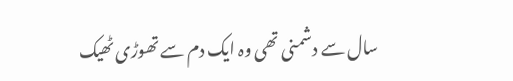سال سے دشمنی تھی وہ ایک دم سے تھوڑی ٹھیک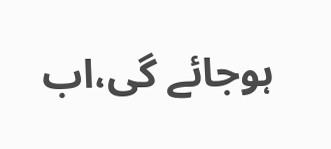ہوجائے گی،اب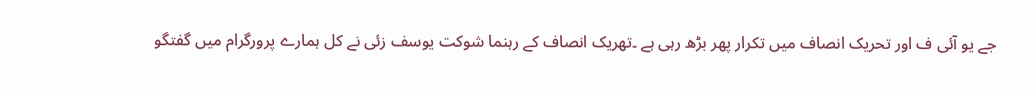جے یو آئی ف اور تحریک انصاف میں تکرار پھر بڑھ رہی ہے ۔تھریک انصاف کے رہنما شوکت یوسف زئی نے کل ہمارے پرورگرام میں گفتگو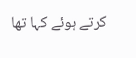کرتے ہوئے کہا تھا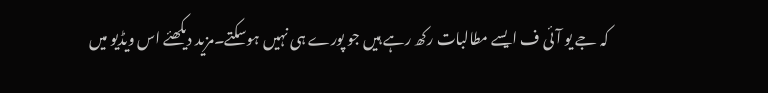کہ جے یو آئی ف ایسے مطالبات رکھ رہے ہیں جو پورے ہی نہیں ہوسکتے۔مزید دیکھئے اس ویڈیو میں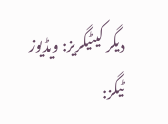دیگر کیٹیگریز: ویڈیوز
ٹیگز: